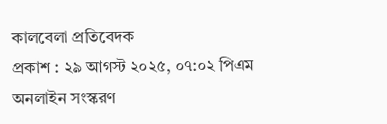কালবেলা প্রতিবেদক
প্রকাশ : ২৯ আগস্ট ২০২৫, ০৭:০২ পিএম
অনলাইন সংস্করণ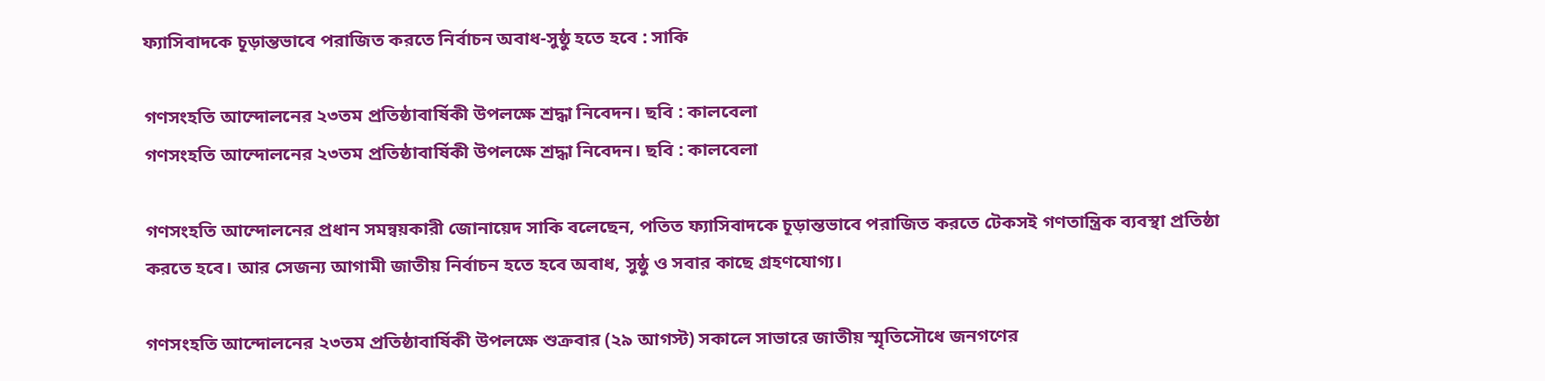ফ্যাসিবাদকে চূড়ান্তভাবে পরাজিত করতে নির্বাচন অবাধ-সুষ্ঠু হতে হবে : সাকি

গণসংহতি আন্দোলনের ২৩তম প্রতিষ্ঠাবার্ষিকী উপলক্ষে শ্রদ্ধা নিবেদন। ছবি : কালবেলা
গণসংহতি আন্দোলনের ২৩তম প্রতিষ্ঠাবার্ষিকী উপলক্ষে শ্রদ্ধা নিবেদন। ছবি : কালবেলা

গণসংহতি আন্দোলনের প্রধান সমন্বয়কারী জোনায়েদ সাকি বলেছেন, পতিত ফ্যাসিবাদকে চূড়ান্তভাবে পরাজিত করতে টেকসই গণতান্ত্রিক ব্যবস্থা প্রতিষ্ঠা করতে হবে। আর সেজন্য আগামী জাতীয় নির্বাচন হতে হবে অবাধ, সুষ্ঠু ও সবার কাছে গ্রহণযোগ্য।

গণসংহতি আন্দোলনের ২৩তম প্রতিষ্ঠাবার্ষিকী উপলক্ষে শুক্রবার (২৯ আগস্ট) সকালে সাভারে জাতীয় স্মৃতিসৌধে জনগণের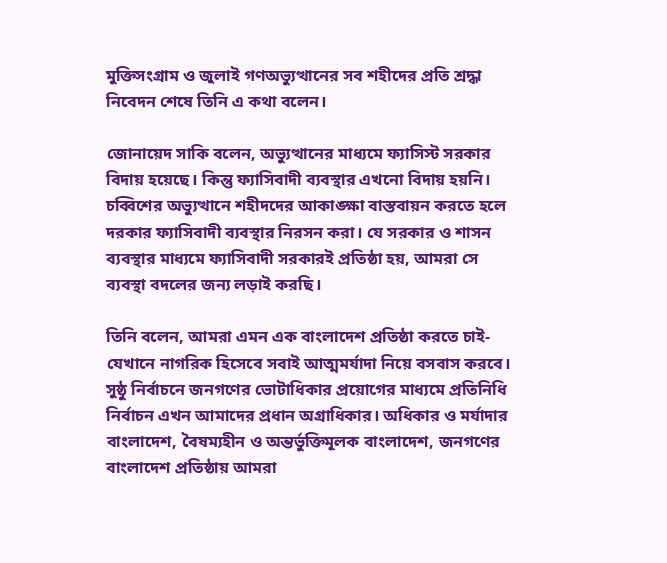মুক্তিসংগ্রাম ও জুলাই গণঅভ্যুত্থানের সব শহীদের প্রতি শ্রদ্ধা নিবেদন শেষে তিনি এ কথা বলেন।

জোনায়েদ সাকি বলেন, অভ্যুত্থানের মাধ্যমে ফ্যাসিস্ট সরকার বিদায় হয়েছে। কিন্তু ফ্যাসিবাদী ব্যবস্থার এখনো বিদায় হয়নি। চব্বিশের অভ্যুত্থানে শহীদদের আকাঙ্ক্ষা বাস্তবায়ন করতে হলে দরকার ফ্যাসিবাদী ব্যবস্থার নিরসন করা। যে সরকার ও শাসন ব্যবস্থার মাধ্যমে ফ্যাসিবাদী সরকারই প্রতিষ্ঠা হয়, আমরা সে ব্যবস্থা বদলের জন্য লড়াই করছি।

তিনি বলেন, আমরা এমন এক বাংলাদেশ প্রতিষ্ঠা করতে চাই- যেখানে নাগরিক হিসেবে সবাই আত্মমর্যাদা নিয়ে বসবাস করবে। সুষ্ঠু নির্বাচনে জনগণের ভোটাধিকার প্রয়োগের মাধ্যমে প্রতিনিধি নির্বাচন এখন আমাদের প্রধান অগ্রাধিকার। অধিকার ও মর্যাদার বাংলাদেশ, বৈষম্যহীন ও অন্তর্ভুক্তিমূলক বাংলাদেশ, জনগণের বাংলাদেশ প্রতিষ্ঠায় আমরা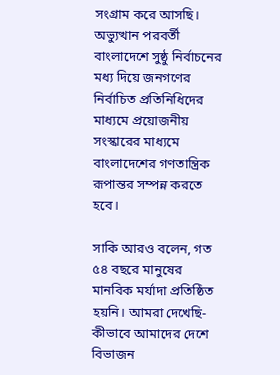সংগ্রাম করে আসছি। অভ্যুত্থান পরবর্তী বাংলাদেশে সুষ্ঠু নির্বাচনের মধ্য দিয়ে জনগণের নির্বাচিত প্রতিনিধিদের মাধ্যমে প্রয়োজনীয় সংস্কারের মাধ্যমে বাংলাদেশের গণতান্ত্রিক রূপান্তর সম্পন্ন করতে হবে।

সাকি আরও বলেন, গত ৫৪ বছরে মানুষের মানবিক মর্যাদা প্রতিষ্ঠিত হয়নি। আমরা দেখেছি- কীভাবে আমাদের দেশে বিভাজন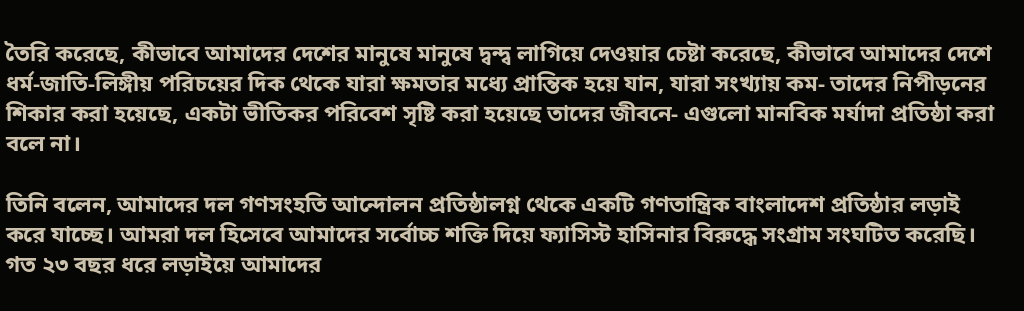তৈরি করেছে, কীভাবে আমাদের দেশের মানুষে মানুষে দ্বন্দ্ব লাগিয়ে দেওয়ার চেষ্টা করেছে, কীভাবে আমাদের দেশে ধর্ম-জাতি-লিঙ্গীয় পরিচয়ের দিক থেকে যারা ক্ষমতার মধ্যে প্রান্তিক হয়ে যান, যারা সংখ্যায় কম- তাদের নিপীড়নের শিকার করা হয়েছে, একটা ভীতিকর পরিবেশ সৃষ্টি করা হয়েছে তাদের জীবনে- এগুলো মানবিক মর্যাদা প্রতিষ্ঠা করা বলে না।

তিনি বলেন, আমাদের দল গণসংহতি আন্দোলন প্রতিষ্ঠালগ্ন থেকে একটি গণতান্ত্রিক বাংলাদেশ প্রতিষ্ঠার লড়াই করে যাচ্ছে। আমরা দল হিসেবে আমাদের সর্বোচ্চ শক্তি দিয়ে ফ্যাসিস্ট হাসিনার বিরুদ্ধে সংগ্রাম সংঘটিত করেছি। গত ২৩ বছর ধরে লড়াইয়ে আমাদের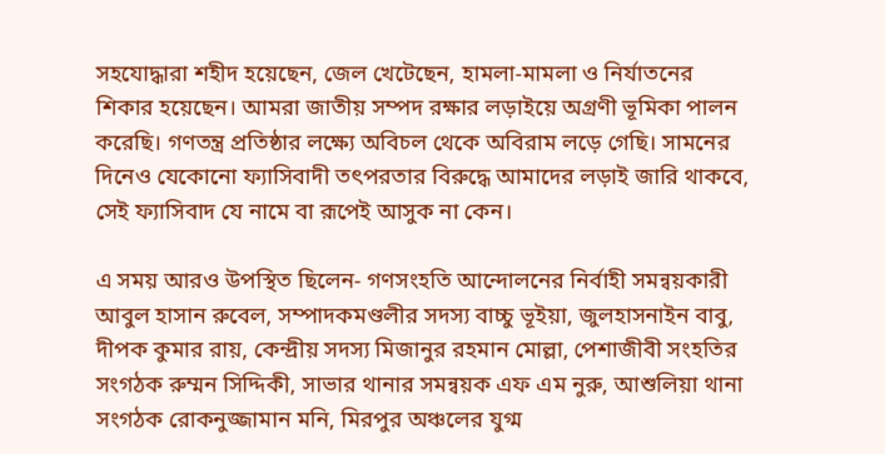সহযোদ্ধারা শহীদ হয়েছেন, জেল খেটেছেন, হামলা-মামলা ও নির্যাতনের শিকার হয়েছেন। আমরা জাতীয় সম্পদ রক্ষার লড়াইয়ে অগ্রণী ভূমিকা পালন করেছি। গণতন্ত্র প্রতিষ্ঠার লক্ষ্যে অবিচল থেকে অবিরাম লড়ে গেছি। সামনের দিনেও যেকোনো ফ্যাসিবাদী তৎপরতার বিরুদ্ধে আমাদের লড়াই জারি থাকবে, সেই ফ্যাসিবাদ যে নামে বা রূপেই আসুক না কেন।

এ সময় আরও উপস্থিত ছিলেন- গণসংহতি আন্দোলনের নির্বাহী সমন্বয়কারী আবুল হাসান রুবেল, সম্পাদকমণ্ডলীর সদস্য বাচ্চু ভূইয়া, জুলহাসনাইন বাবু, দীপক কুমার রায়, কেন্দ্রীয় সদস্য মিজানুর রহমান মোল্লা, পেশাজীবী সংহতির সংগঠক রুম্মন সিদ্দিকী, সাভার থানার সমন্বয়ক এফ এম নুরু, আশুলিয়া থানা সংগঠক রোকনুজ্জামান মনি, মিরপুর অঞ্চলের যুগ্ম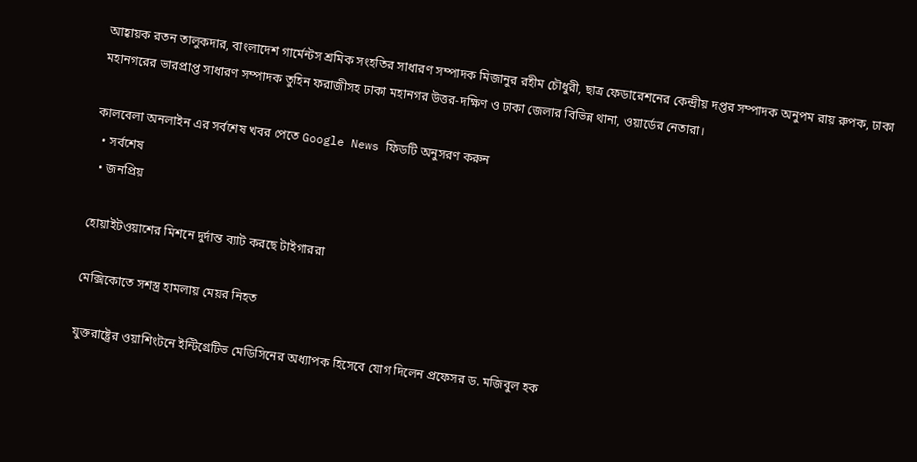আহ্বায়ক রতন তালুকদার, বাংলাদেশ গার্মেন্টস শ্রমিক সংহতির সাধারণ সম্পাদক মিজানুর রহীম চৌধুরী, ছাত্র ফেডারেশনের কেন্দ্রীয় দপ্তর সম্পাদক অনুপম রায় রুপক, ঢাকা মহানগরের ভারপ্রাপ্ত সাধারণ সম্পাদক তুহিন ফরাজীসহ ঢাকা মহানগর উত্তর-দক্ষিণ ও ঢাকা জেলার বিভিন্ন থানা, ওয়ার্ডের নেতারা।

কালবেলা অনলাইন এর সর্বশেষ খবর পেতে Google News ফিডটি অনুসরণ করুন
  • সর্বশেষ
  • জনপ্রিয়

হোয়াইটওয়াশের মিশনে দুর্দান্ত ব্যাট করছে টাইগাররা

মেক্সিকোতে সশস্ত্র হামলায় মেয়র নিহত

যুক্তরাষ্ট্রের ওয়াশিংটনে ইন্টিগ্রেটিভ মেডিসিনের অধ্যাপক হিসেবে যোগ দিলেন প্রফেসর ড. মজিবুল হক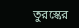তুরস্কের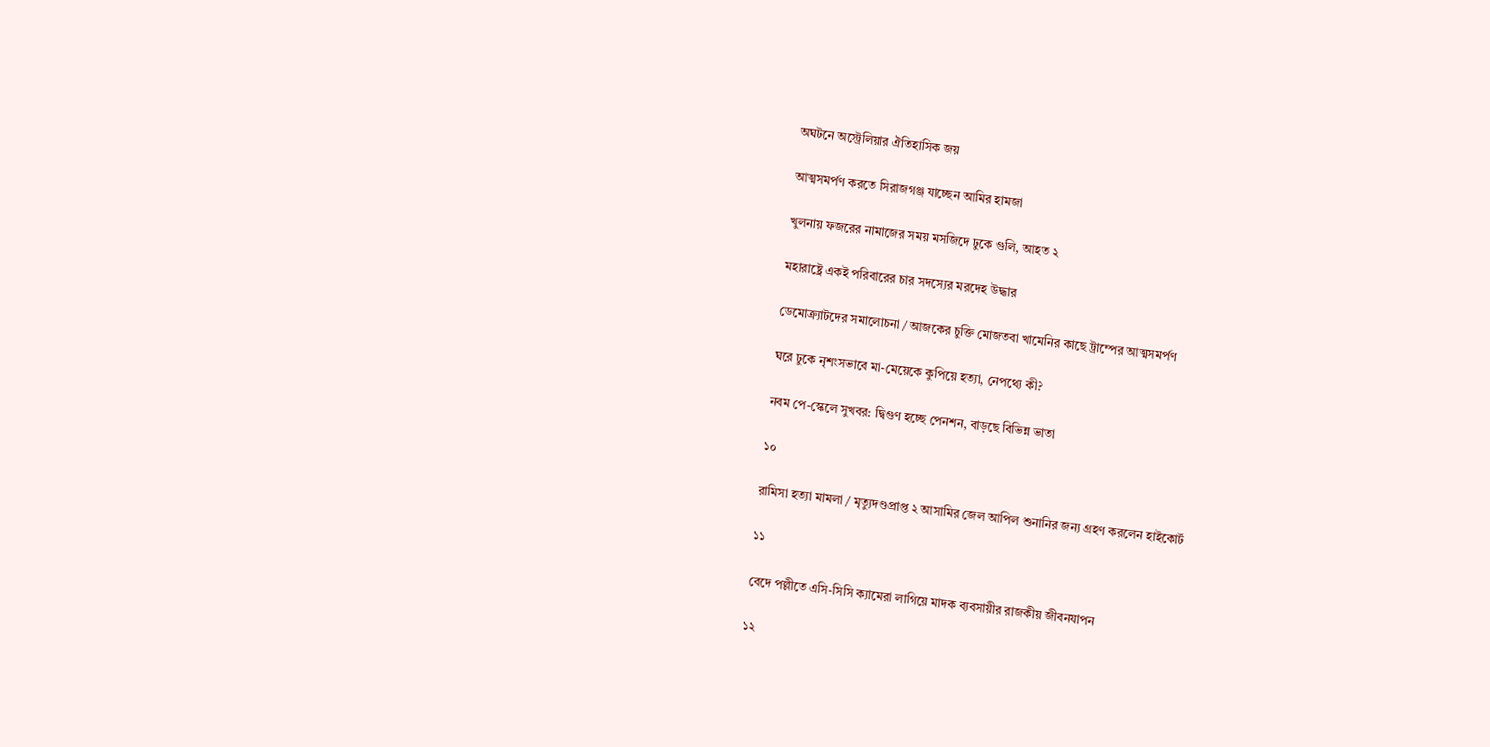অঘটনে অস্ট্রেলিয়ার ঐতিহাসিক জয়

আত্মসমর্পণ করতে সিরাজগঞ্জ যাচ্ছেন আমির হামজা

খুলনায় ফজরের নামাজের সময় মসজিদে ঢুকে গুলি, আহত ২

মহারাষ্ট্রে একই পরিবারের চার সদস্যের মরদেহ উদ্ধার

ডেমোক্র্যাটদের সমালোচনা / আজকের চুক্তি মোজতবা খামেনির কাছে ট্রাম্পের আত্মসমর্পণ

ঘরে ঢুকে নৃশংসভাবে মা-মেয়েকে কুপিয়ে হত্যা, নেপথ্যে কী?

নবম পে-স্কেলে সুখবর: দ্বিগুণ হচ্ছে পেনশন, বাড়ছে বিভিন্ন ভাতা

১০

রামিসা হত্যা মামলা / মৃত্যুদণ্ডপ্রাপ্ত ২ আসামির জেল আপিল শুনানির জন্য গ্রহণ করলেন হাইকোর্ট

১১

বেদে পল্লীতে এসি-সিসি ক্যামেরা লাগিয়ে মাদক ব্যবসায়ীর রাজকীয় জীবনযাপন

১২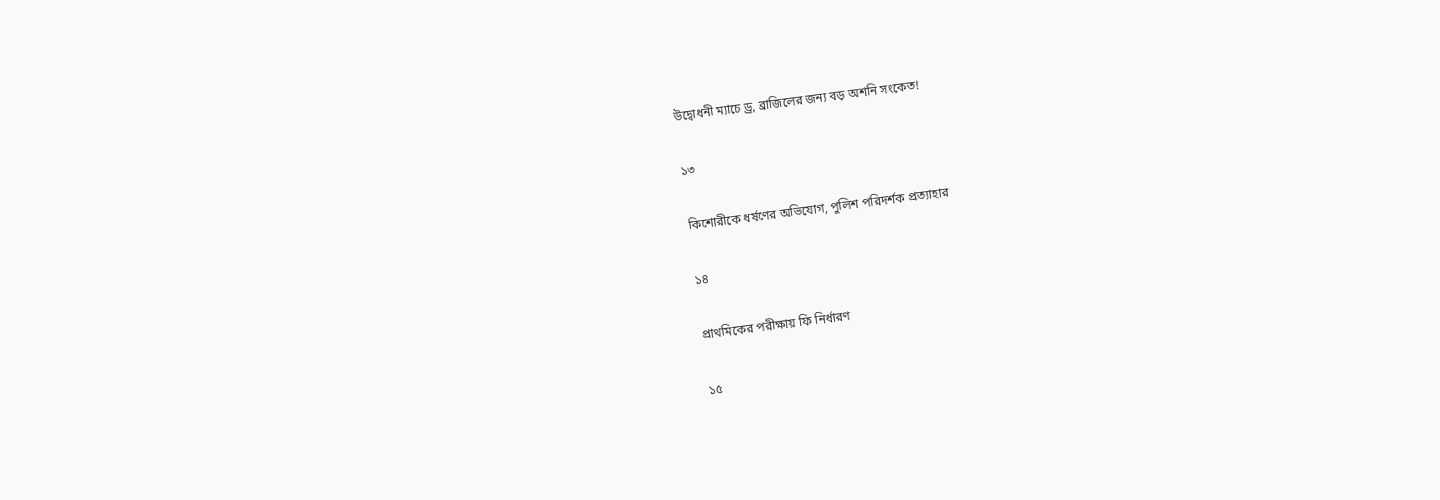উদ্বোধনী ম্যাচে ড্র, ব্রাজিলের জন্য বড় অশনি সংকেত!

১৩

কিশোরীকে ধর্ষণের অভিযোগ, পুলিশ পরিদর্শক প্রত্যাহার

১৪

প্রাথমিকের পরীক্ষায় ফি নির্ধারণ

১৫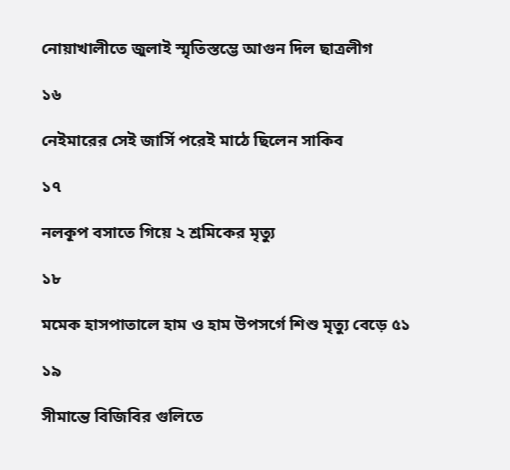নোয়াখালীতে জুলাই স্মৃতিস্তম্ভে আগুন দিল ছাত্রলীগ

১৬

নেইমারের সেই জার্সি পরেই মাঠে ছিলেন সাকিব

১৭

নলকূপ বসাতে গিয়ে ২ শ্রমিকের মৃত্যু

১৮

মমেক হাসপাতালে হাম ও হাম উপসর্গে শিশু মৃত্যু বেড়ে ৫১

১৯

সীমান্তে বিজিবির গুলিতে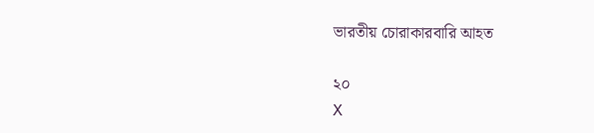ভারতীয় চোরাকারবারি আহত

২০
X